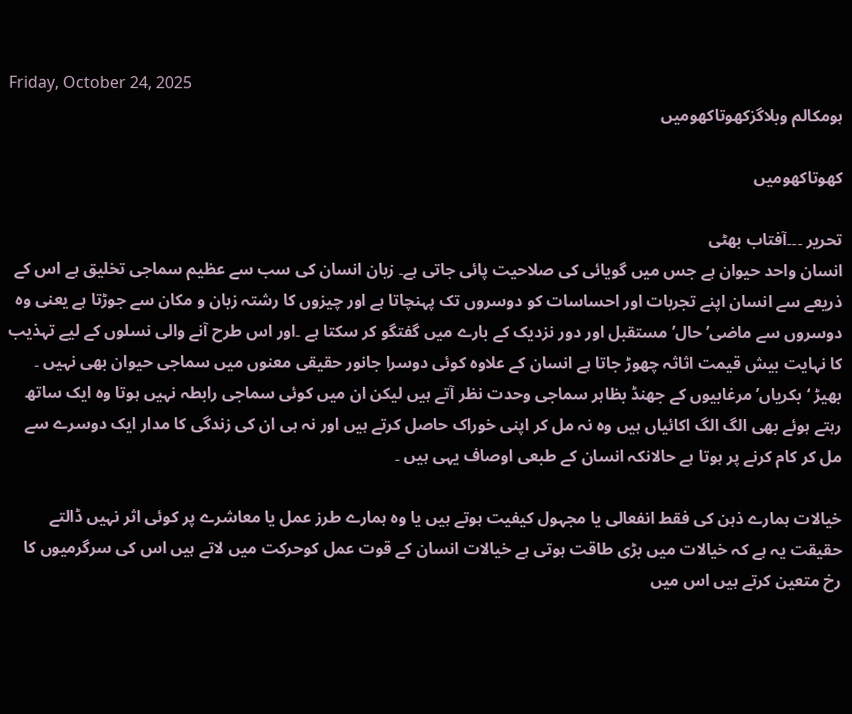Friday, October 24, 2025
ہومکالم وبلاگزکھوتاکھومیں

کھوتاکھومیں

تحریر ۔۔۔آفتاب بھٹی
انسان واحد حیوان ہے جس میں گویائی کی صلاحیت پائی جاتی ہے۔ زبان انسان کی سب سے عظیم سماجی تخلیق ہے اس کے ذریعے سے انسان اپنے تجربات اور احساسات کو دوسروں تک پہنچاتا ہے اور چیزوں کا رشتہ زبان و مکان سے جوڑتا ہے یعنی وہ دوسروں سے ماضی’ حال’ مستقبل اور دور نزدیک کے بارے میں گفتگو کر سکتا ہے ۔اور اس طرح آنے والی نسلوں کے لیے تہذیب کا نہایت بیش قیمت اثاثہ چھوڑ جاتا ہے انسان کے علاوہ کوئی دوسرا جانور حقیقی معنوں میں سماجی حیوان بھی نہیں ۔ بھیڑ ‘بکریاں’ مرغابیوں کے جھنڈ بظاہر سماجی وحدت نظر آتے ہیں لیکن ان میں کوئی سماجی رابطہ نہیں ہوتا وہ ایک ساتھ رہتے ہوئے بھی الگ الگ اکائیاں ہیں وہ نہ مل کر اپنی خوراک حاصل کرتے ہیں اور نہ ہی ان کی زندگی کا مدار ایک دوسرے سے مل کر کام کرنے پر ہوتا ہے حالانکہ انسان کے طبعی اوصاف یہی ہیں ۔

خیالات ہمارے ذہن کی فقط انفعالی یا مجہول کیفیت ہوتے ہیں یا وہ ہمارے طرز عمل یا معاشرے پر کوئی اثر نہیں ڈالتے حقیقت یہ ہے کہ خیالات میں بڑی طاقت ہوتی ہے خیالات انسان کے قوت عمل کوحرکت میں لاتے ہیں اس کی سرگرمیوں کا رخ متعین کرتے ہیں اس میں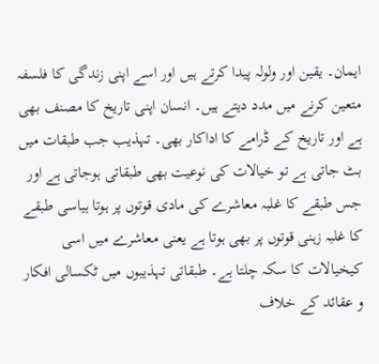ایمان۔ یقین اور ولولہ پیدا کرتے ہیں اور اسے اپنی زندگی کا فلسفہ متعین کرنے میں مدد دیتے ہیں۔ انسان اپنی تاریخ کا مصنف بھی ہے اور تاریخ کے ڈرامے کا اداکار بھی۔ تہذیب جب طبقات میں بٹ جاتی ہے تو خیالات کی نوعیت بھی طبقاتی ہوجاتی ہے اور جس طبقے کا غلبہ معاشرے کی مادی قوتوں پر ہوتا ہیاسی طبقے کا غلبہ زہنی قوتوں پر بھی ہوتا ہے یعنی معاشرے میں اسی کیخیالات کا سکہ چلتا ہے۔ طبقاتی تہذیبوں میں ٹکسالی افکار و عقائد کے خلاف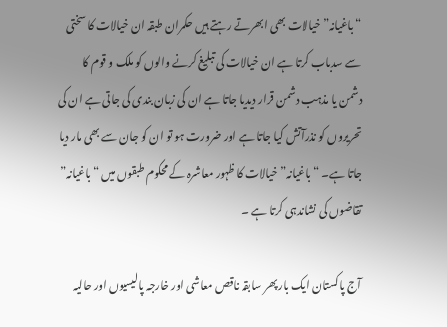“باغیانہ” خیالات بھی ابھرتے رہتے ہیں حکمران طبقہ ان خیالات کا سختی سے سدباب کرتا ہے ان خیالات کی تبلیغ کرنے والوں کو ملک و قوم کا دشمن یا مذہب دشمن قرار دیدیا جاتا ہے ان کی زبان بندی کی جاتی ہے ان کی تحریروں کو نذرآتش کیا جاتا ہے اور ضرورت ہو تو ان کو جان سے بھی مار دیا جاتا ہے۔ “باغیانہ” خیالات کا ظہور معاشرہ کے محکوم طبقوں میں “باغیانہ” تقاضوں کی نشاندہی کرتا ہے ۔

آج پاکستان ایک بار پھر سابقہ ناقص معاشی اور خارجہ پالیسیوں اور حالیہ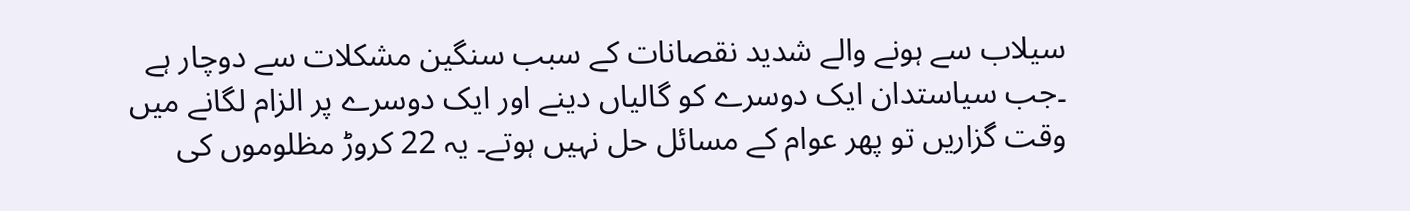سیلاب سے ہونے والے شدید نقصانات کے سبب سنگین مشکلات سے دوچار ہے ۔جب سیاستدان ایک دوسرے کو گالیاں دینے اور ایک دوسرے پر الزام لگانے میں وقت گزاریں تو پھر عوام کے مسائل حل نہیں ہوتے۔ یہ 22 کروڑ مظلوموں کی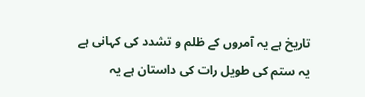تاریخ ہے یہ آمروں کے ظلم و تشدد کی کہانی ہے یہ ستم کی طویل رات کی داستان ہے یہ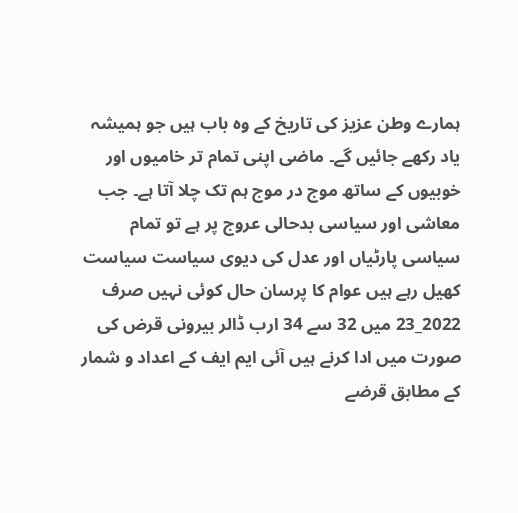ہمارے وطن عزیز کی تاریخ کے وہ باب ہیں جو ہمیشہ یاد رکھے جائیں گے۔ ماضی اپنی تمام تر خامیوں اور خوبیوں کے ساتھ موج در موج ہم تک چلا آتا ہے۔ جب معاشی اور سیاسی بدحالی عروج پر ہے تو تمام سیاسی پارٹیاں اور عدل کی دیوی سیاست سیاست کھیل رہے ہیں عوام کا پرسان حال کوئی نہیں صرف 2022_23 میں 32 سے 34 ارب ڈالر بیرونی قرض کی صورت میں ادا کرنے ہیں آئی ایم ایف کے اعداد و شمار کے مطابق قرضے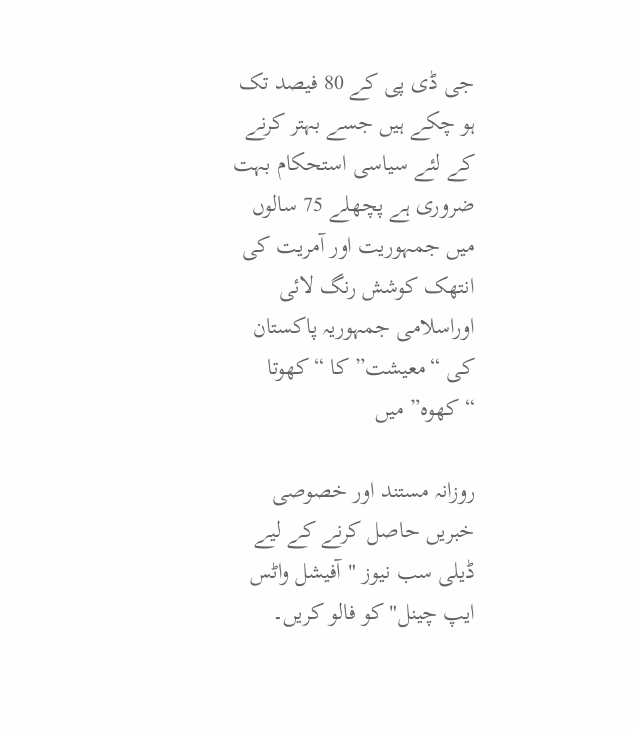جی ڈی پی کے 80 فیصد تک ہو چکے ہیں جسے بہتر کرنے کے لئے سیاسی استحکام بہت ضروری ہے پچھلے 75 سالوں میں جمہوریت اور آمریت کی انتھک کوشش رنگ لائی اوراسلامی جمہوریہ پاکستان کی “معیشت” کا “کھوتا “کھوہ” میں

روزانہ مستند اور خصوصی خبریں حاصل کرنے کے لیے ڈیلی سب نیوز "آفیشل واٹس ایپ چینل" کو فالو کریں۔